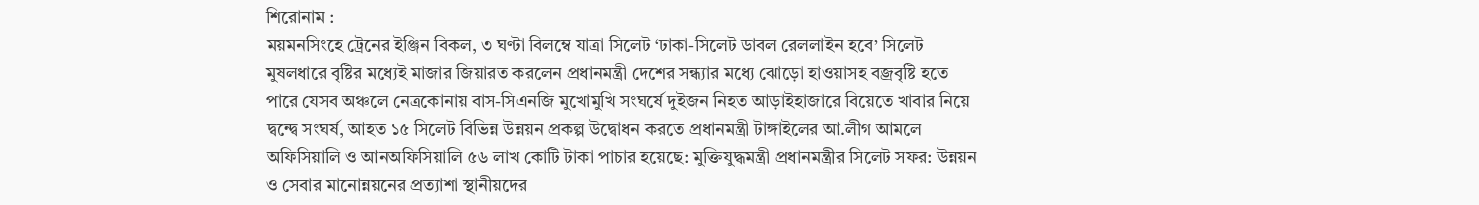শিরোনাম :
ময়মনসিংহে ট্রেনের ইঞ্জিন বিকল, ৩ ঘণ্টা বিলম্বে যাত্রা সিলেট ‘ঢাকা-সিলেট ডাবল রেললাইন হবে’ সিলেট মুষলধারে বৃষ্টির মধ্যেই মাজার জিয়ারত করলেন প্রধানমন্ত্রী দেশের সন্ধ্যার মধ্যে ঝোড়ো হাওয়াসহ বজ্রবৃষ্টি হতে পারে যেসব অঞ্চলে নেত্রকোনায় বাস-সিএনজি মুখোমুখি সংঘর্ষে দুইজন নিহত আড়াইহাজারে বিয়েতে খাবার নিয়ে দ্বন্দ্বে সংঘর্ষ, আহত ১৫ সিলেট বিভিন্ন উন্নয়ন প্রকল্প উদ্বোধন করতে প্রধানমন্ত্রী টাঙ্গাইলের আ.লীগ আমলে অফিসিয়ালি ও আনঅফিসিয়ালি ৫৬ লাখ কোটি টাকা পাচার হয়েছে: মুক্তিযুদ্ধমন্ত্রী প্রধানমন্ত্রীর সিলেট সফর: উন্নয়ন ও সেবার মানোন্নয়নের প্রত্যাশা স্থানীয়দের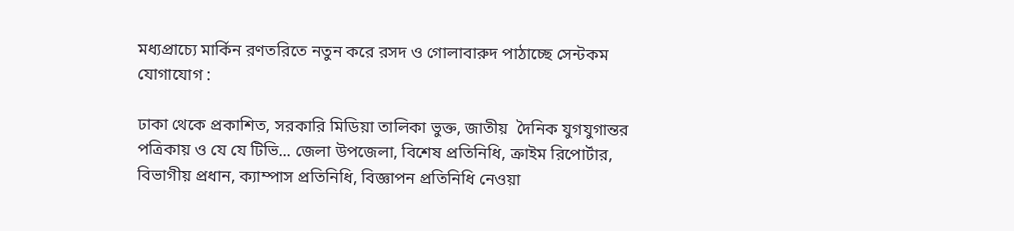মধ্যপ্রাচ্যে মার্কিন রণতরিতে নতুন করে রসদ ও গোলাবারুদ পাঠাচ্ছে সেন্টকম
যোগাযোগ :

ঢাকা থেকে প্রকাশিত, সরকারি মিডিয়া তালিকা ভুক্ত, জাতীয়  দৈনিক যুগযুগান্তর পত্রিকায় ও যে যে টিভি... জেলা উপজেলা, বিশেষ প্রতিনিধি, ক্রাইম রিপোর্টার, বিভাগীয় প্রধান, ক্যাম্পাস প্রতিনিধি, বিজ্ঞাপন প্রতিনিধি নেওয়া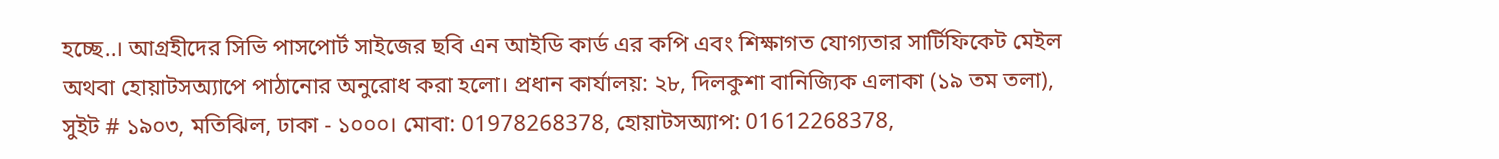হচ্ছে..। আগ্রহীদের সিভি পাসপোর্ট সাইজের ছবি এন আইডি কার্ড এর কপি এবং শিক্ষাগত যোগ্যতার সার্টিফিকেট মেইল অথবা হোয়াটসঅ্যাপে পাঠানোর অনুরোধ করা হলো। প্রধান কার্যালয়: ২৮, দিলকুশা বানিজ্যিক এলাকা (১৯ তম তলা), সুইট # ১৯০৩, মতিঝিল, ঢাকা - ১০০০। মোবা: 01978268378, হোয়াটসঅ্যাপ: 01612268378,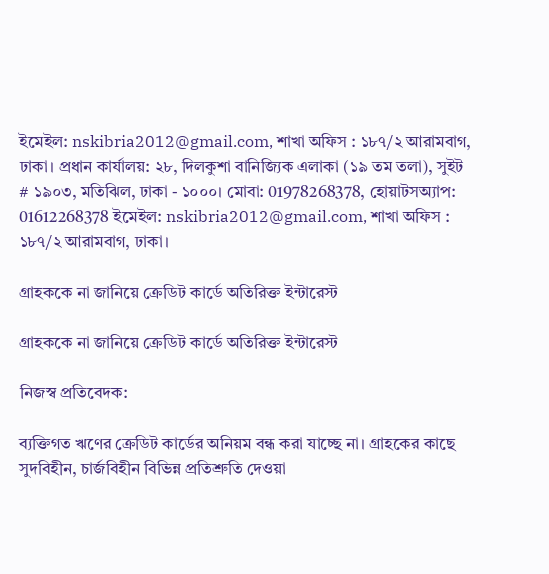ইমেইল: nskibria2012@gmail.com, শাখা অফিস : ১৮৭/২ আরামবাগ, ঢাকা। প্রধান কার্যালয়: ২৮, দিলকুশা বানিজ্যিক এলাকা (১৯ তম তলা), সুইট # ১৯০৩, মতিঝিল, ঢাকা - ১০০০। মোবা: 01978268378, হোয়াটসঅ্যাপ: 01612268378 ইমেইল: nskibria2012@gmail.com, শাখা অফিস : ১৮৭/২ আরামবাগ, ঢাকা।

গ্রাহককে না জানিয়ে ক্রেডিট কার্ডে অতিরিক্ত ইন্টারেস্ট

গ্রাহককে না জানিয়ে ক্রেডিট কার্ডে অতিরিক্ত ইন্টারেস্ট

নিজস্ব প্রতিবেদক:

ব্যক্তিগত ঋণের ক্রেডিট কার্ডের অনিয়ম বন্ধ করা যাচ্ছে না। গ্রাহকের কাছে সুদবিহীন, চার্জবিহীন বিভিন্ন প্রতিশ্রুতি দেওয়া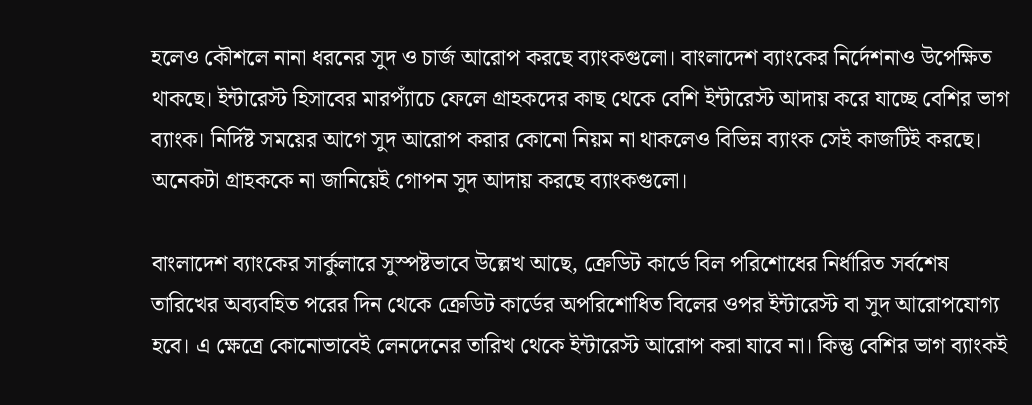হলেও কৌশলে নানা ধরনের সুদ ও চার্জ আরোপ করছে ব্যাংকগুলো। বাংলাদেশ ব্যাংকের নির্দেশনাও উপেক্ষিত থাকছে। ইন্টারেস্ট হিসাবের মারপ্যাঁচে ফেলে গ্রাহকদের কাছ থেকে বেশি ইন্টারেস্ট আদায় করে যাচ্ছে বেশির ভাগ ব্যাংক। নির্দিষ্ট সময়ের আগে সুদ আরোপ করার কোনো নিয়ম না থাকলেও বিভিন্ন ব্যাংক সেই কাজটিই করছে। অনেকটা গ্রাহককে না জানিয়েই গোপন সুদ আদায় করছে ব্যাংকগুলো।

বাংলাদেশ ব্যাংকের সার্কুলারে সুস্পষ্টভাবে উল্লেখ আছে, ক্রেডিট কার্ডে বিল পরিশোধের নির্ধারিত সর্বশেষ তারিখের অব্যবহিত পরের দিন থেকে ক্রেডিট কার্ডের অপরিশোধিত বিলের ওপর ইন্টারেস্ট বা সুদ আরোপযোগ্য হবে। এ ক্ষেত্রে কোনোভাবেই লেনদেনের তারিখ থেকে ইন্টারেস্ট আরোপ করা যাবে না। কিন্তু বেশির ভাগ ব্যাংকই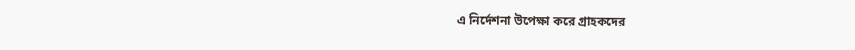এ নির্দেশনা উপেক্ষা করে গ্রাহকদের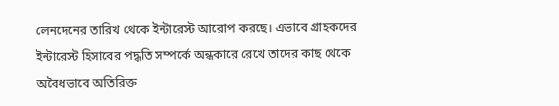লেনদেনের তারিখ থেকে ইন্টারেস্ট আরোপ করছে। এভাবে গ্রাহকদের ইন্টারেস্ট হিসাবের পদ্ধতি সম্পর্কে অন্ধকারে রেখে তাদের কাছ থেকে অবৈধভাবে অতিরিক্ত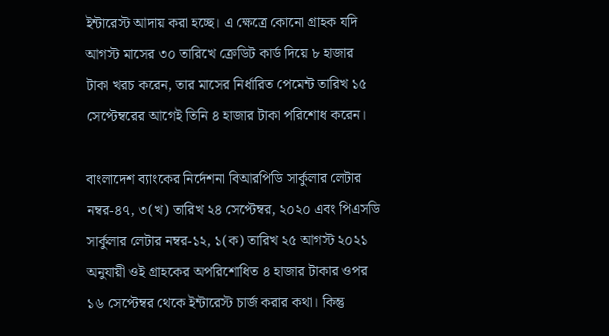ইন্টারেস্ট আদায় করা হচ্ছে। এ ক্ষেত্রে কোনো গ্রাহক যদি আগস্ট মাসের ৩০ তারিখে ক্রেডিট কার্ড দিয়ে ৮ হাজার টাকা খরচ করেন, তার মাসের নির্ধারিত পেমেন্ট তারিখ ১৫ সেপ্টেম্বরের আগেই তিনি ৪ হাজার টাকা পরিশোধ করেন।

বাংলাদেশ ব্যাংকের নির্দেশনা বিআরপিডি সার্কুলার লেটার নম্বর-৪৭, ৩(খ) তারিখ ২৪ সেপ্টেম্বর, ২০২০ এবং পিএসডি সার্কুলার লেটার নম্বর-১২, ১(ক) তারিখ ২৫ আগস্ট ২০২১ অনুযায়ী ওই গ্রাহকের অপরিশোধিত ৪ হাজার টাকার ওপর ১৬ সেপ্টেম্বর থেকে ইন্টারেস্ট চার্জ করার কথা। কিন্তু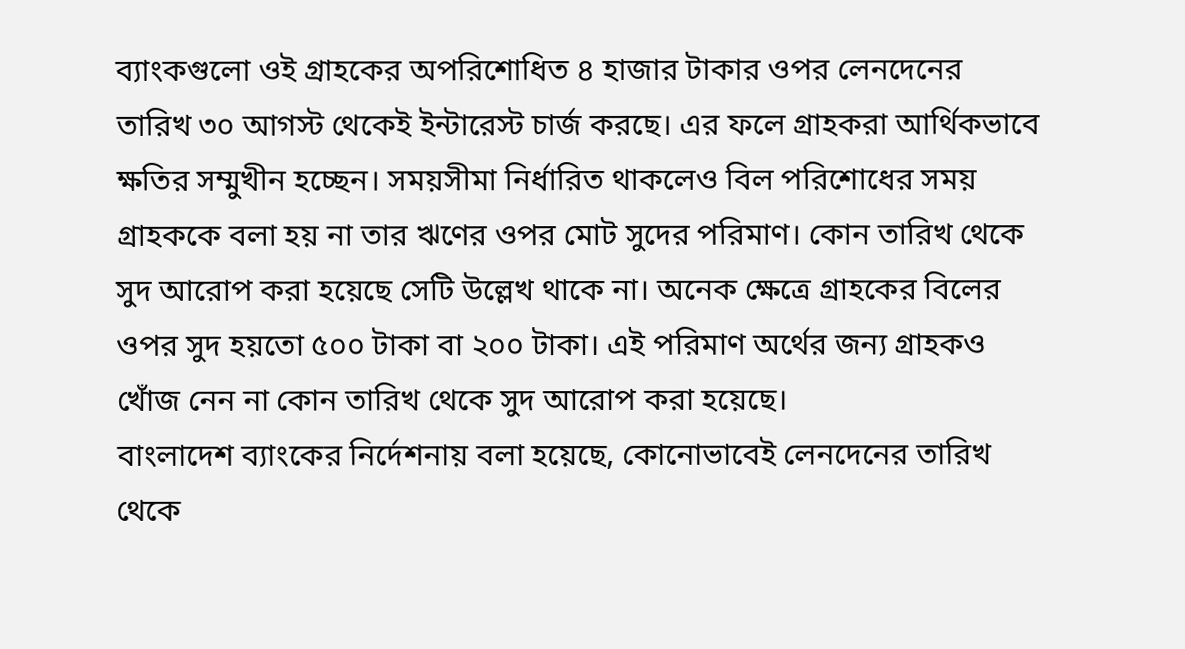ব্যাংকগুলো ওই গ্রাহকের অপরিশোধিত ৪ হাজার টাকার ওপর লেনদেনের তারিখ ৩০ আগস্ট থেকেই ইন্টারেস্ট চার্জ করছে। এর ফলে গ্রাহকরা আর্থিকভাবে ক্ষতির সম্মুখীন হচ্ছেন। সময়সীমা নির্ধারিত থাকলেও বিল পরিশোধের সময় গ্রাহককে বলা হয় না তার ঋণের ওপর মোট সুদের পরিমাণ। কোন তারিখ থেকে সুদ আরোপ করা হয়েছে সেটি উল্লেখ থাকে না। অনেক ক্ষেত্রে গ্রাহকের বিলের ওপর সুদ হয়তো ৫০০ টাকা বা ২০০ টাকা। এই পরিমাণ অর্থের জন্য গ্রাহকও খোঁজ নেন না কোন তারিখ থেকে সুদ আরোপ করা হয়েছে।
বাংলাদেশ ব্যাংকের নির্দেশনায় বলা হয়েছে, কোনোভাবেই লেনদেনের তারিখ থেকে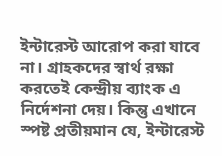ইন্টারেস্ট আরোপ করা যাবে না। গ্রাহকদের স্বার্থ রক্ষা করতেই কেন্দ্রীয় ব্যাংক এ নির্দেশনা দেয়। কিন্তু এখানে স্পষ্ট প্রতীয়মান যে, ইন্টারেস্ট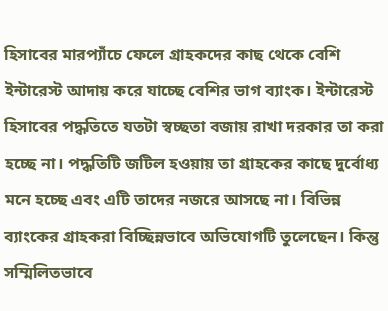হিসাবের মারপ্যাঁচে ফেলে গ্রাহকদের কাছ থেকে বেশি ইন্টারেস্ট আদায় করে যাচ্ছে বেশির ভাগ ব্যাংক। ইন্টারেস্ট হিসাবের পদ্ধতিতে যতটা স্বচ্ছতা বজায় রাখা দরকার তা করা হচ্ছে না। পদ্ধতিটি জটিল হওয়ায় তা গ্রাহকের কাছে দুর্বোধ্য মনে হচ্ছে এবং এটি তাদের নজরে আসছে না। বিভিন্ন ব্যাংকের গ্রাহকরা বিচ্ছিন্নভাবে অভিযোগটি তুলেছেন। কিন্তু সম্মিলিতভাবে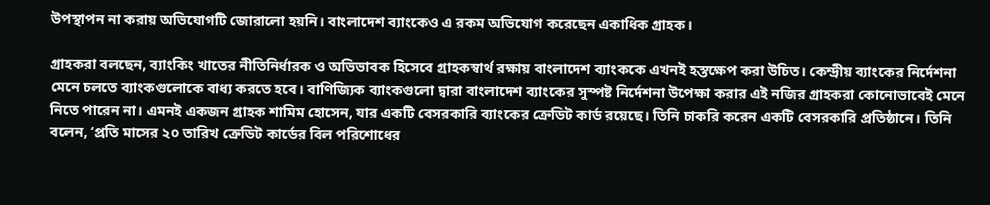উপস্থাপন না করায় অভিযোগটি জোরালো হয়নি। বাংলাদেশ ব্যাংকেও এ রকম অভিযোগ করেছেন একাধিক গ্রাহক।

গ্রাহকরা বলছেন, ব্যাংকিং খাতের নীতিনির্ধারক ও অভিভাবক হিসেবে গ্রাহকস্বার্থ রক্ষায় বাংলাদেশ ব্যাংককে এখনই হস্তক্ষেপ করা উচিত। কেন্দ্রীয় ব্যাংকের নির্দেশনা মেনে চলতে ব্যাংকগুলোকে বাধ্য করতে হবে। বাণিজ্যিক ব্যাংকগুলো দ্বারা বাংলাদেশ ব্যাংকের সুস্পষ্ট নির্দেশনা উপেক্ষা করার এই নজির গ্রাহকরা কোনোভাবেই মেনে নিতে পারেন না। এমনই একজন গ্রাহক শামিম হোসেন, যার একটি বেসরকারি ব্যাংকের ক্রেডিট কার্ড রয়েছে। তিনি চাকরি করেন একটি বেসরকারি প্রতিষ্ঠানে। তিনি বলেন, ‘প্রতি মাসের ২০ তারিখ ক্রেডিট কার্ডের বিল পরিশোধের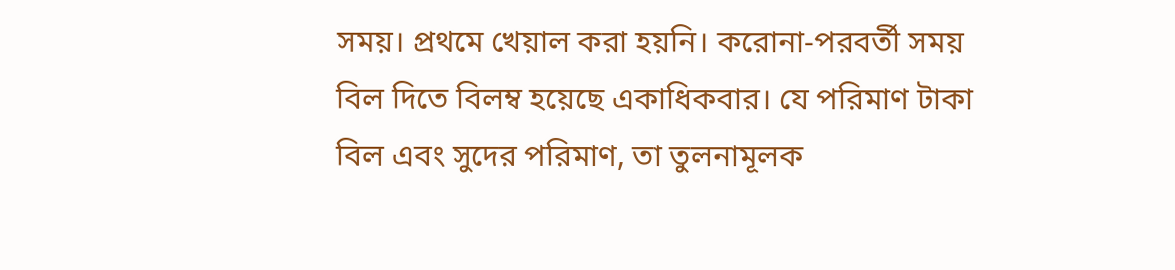সময়। প্রথমে খেয়াল করা হয়নি। করোনা-পরবর্তী সময় বিল দিতে বিলম্ব হয়েছে একাধিকবার। যে পরিমাণ টাকা বিল এবং সুদের পরিমাণ, তা তুলনামূলক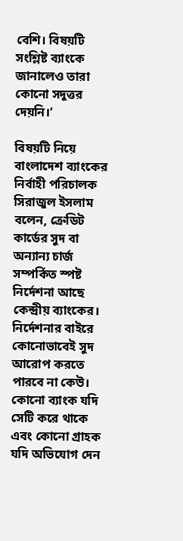বেশি। বিষয়টি সংশ্লিষ্ট ব্যাংকে জানালেও তারা কোনো সদুত্তর দেয়নি।’

বিষয়টি নিয়ে বাংলাদেশ ব্যাংকের নির্বাহী পরিচালক সিরাজুল ইসলাম বলেন, ক্রেডিট কার্ডের সুদ বা অন্যান্য চার্জ সম্পর্কিত স্পষ্ট নির্দেশনা আছে কেন্দ্রীয় ব্যাংকের। নির্দেশনার বাইরে কোনোভাবেই সুদ আরোপ করতে পারবে না কেউ। কোনো ব্যাংক যদি সেটি করে থাকে এবং কোনো গ্রাহক যদি অভিযোগ দেন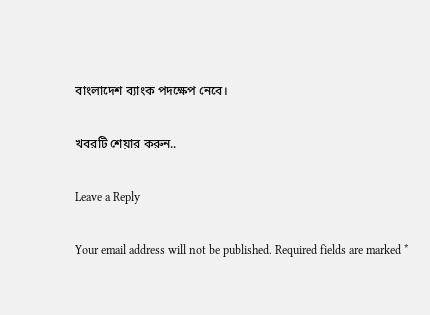বাংলাদেশ ব্যাংক পদক্ষেপ নেবে।

খবরটি শেয়ার করুন..

Leave a Reply

Your email address will not be published. Required fields are marked *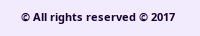© All rights reserved © 2017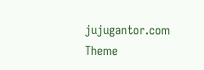jujugantor.com
Theme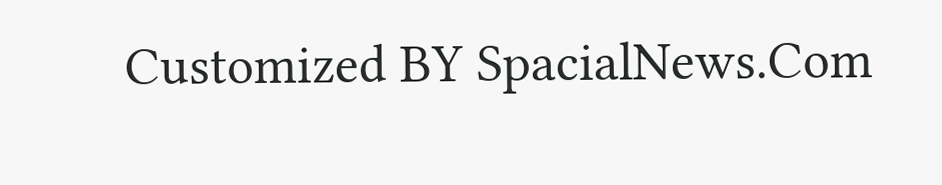Customized BY SpacialNews.Com